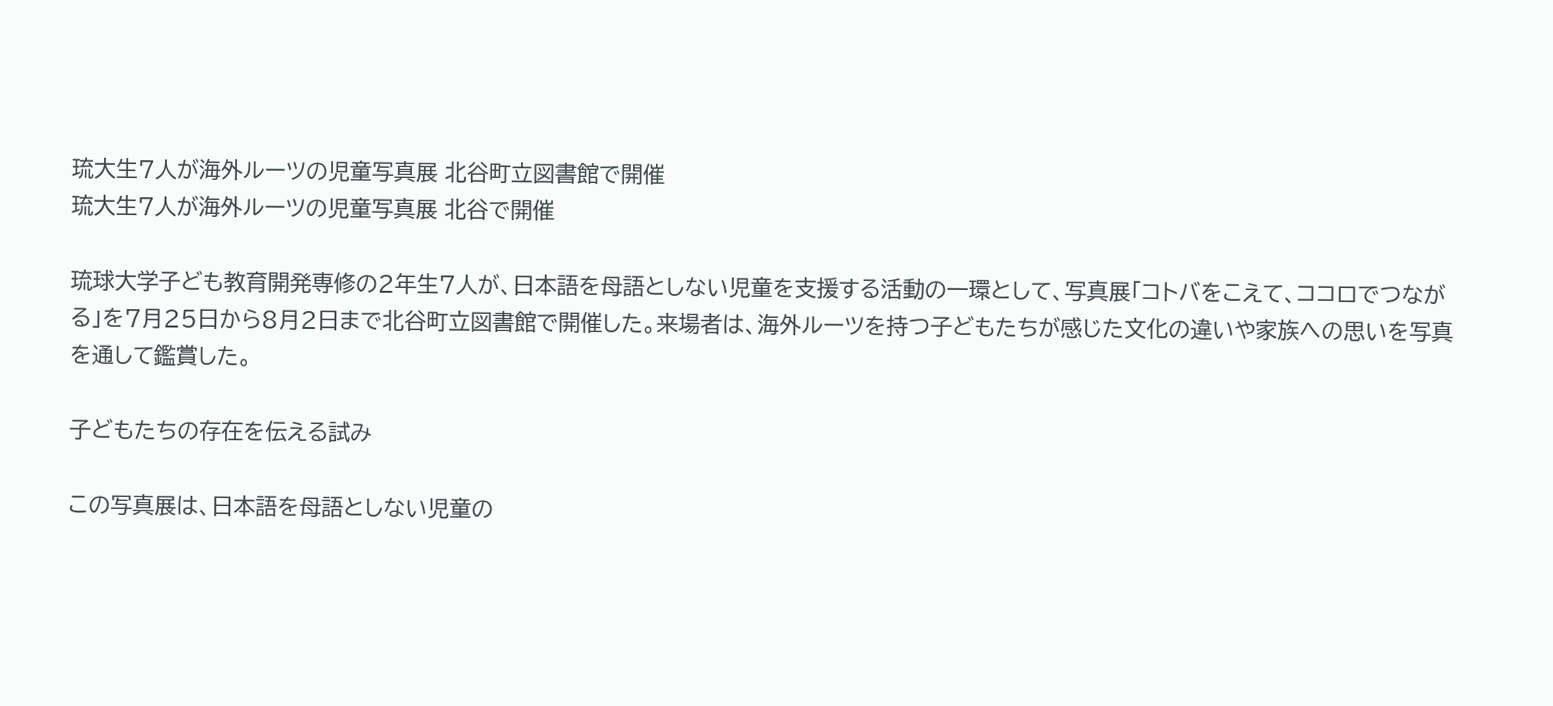琉大生7人が海外ルーツの児童写真展 北谷町立図書館で開催
琉大生7人が海外ルーツの児童写真展 北谷で開催

琉球大学子ども教育開発専修の2年生7人が、日本語を母語としない児童を支援する活動の一環として、写真展「コトバをこえて、ココロでつながる」を7月25日から8月2日まで北谷町立図書館で開催した。来場者は、海外ルーツを持つ子どもたちが感じた文化の違いや家族への思いを写真を通して鑑賞した。

子どもたちの存在を伝える試み

この写真展は、日本語を母語としない児童の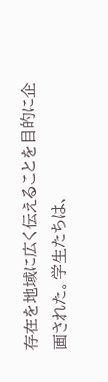存在を地域に広く伝えることを目的に企画された。学生たちは、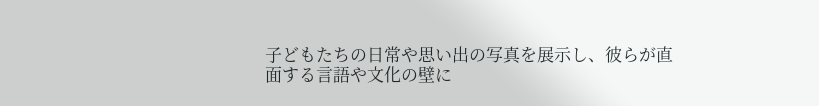子どもたちの日常や思い出の写真を展示し、彼らが直面する言語や文化の壁に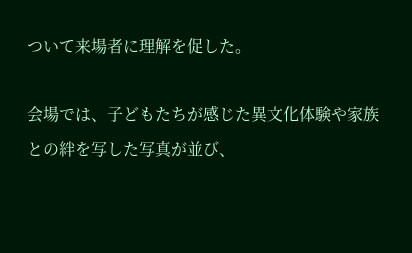ついて来場者に理解を促した。

会場では、子どもたちが感じた異文化体験や家族との絆を写した写真が並び、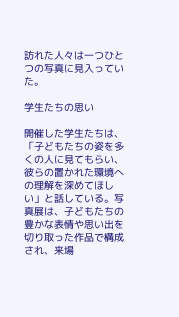訪れた人々は一つひとつの写真に見入っていた。

学生たちの思い

開催した学生たちは、「子どもたちの姿を多くの人に見てもらい、彼らの置かれた環境への理解を深めてほしい」と話している。写真展は、子どもたちの豊かな表情や思い出を切り取った作品で構成され、来場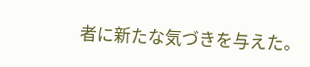者に新たな気づきを与えた。